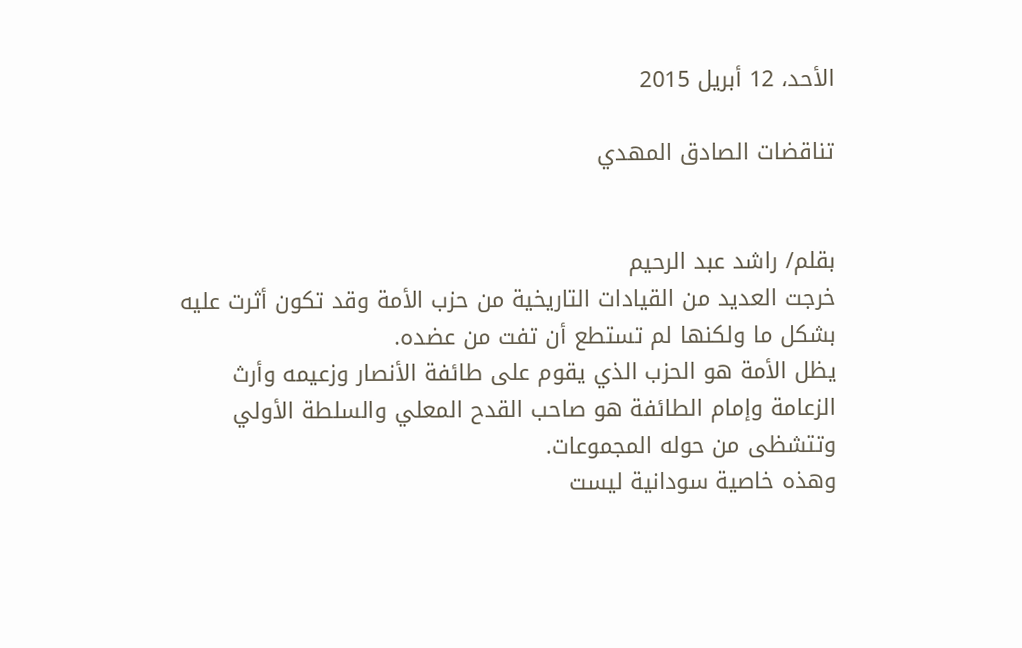الأحد، 12 أبريل 2015

تناقضات الصادق المهدي


بقلم/ راشد عبد الرحيم
خرجت العديد من القيادات التاريخية من حزب الأمة وقد تكون أثرت عليه بشكل ما ولكنها لم تستطع أن تفت من عضده.
يظل الأمة هو الحزب الذي يقوم على طائفة الأنصار وزعيمه وأرث الزعامة وإمام الطائفة هو صاحب القدح المعلي والسلطة الأولي وتتشظى من حوله المجموعات.
وهذه خاصية سودانية ليست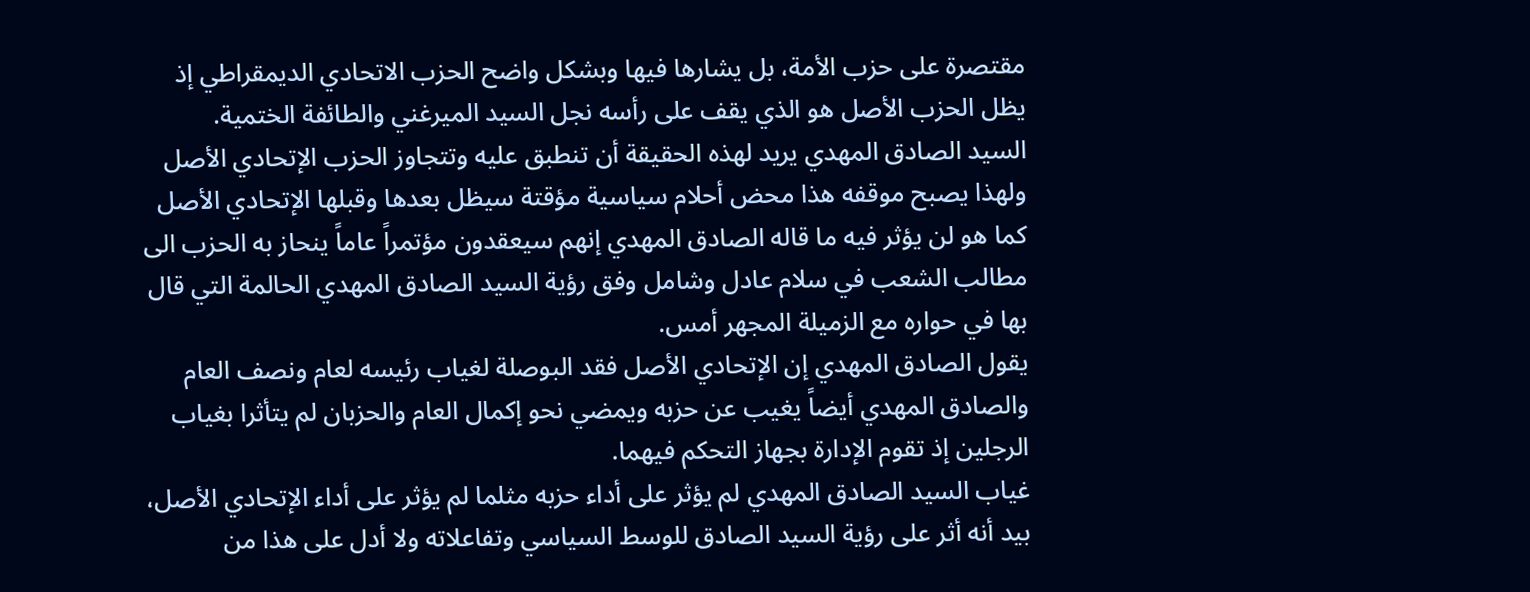مقتصرة على حزب الأمة، بل يشارها فيها وبشكل واضح الحزب الاتحادي الديمقراطي إذ يظل الحزب الأصل هو الذي يقف على رأسه نجل السيد الميرغني والطائفة الختمية.
السيد الصادق المهدي يريد لهذه الحقيقة أن تنطبق عليه وتتجاوز الحزب الإتحادي الأصل ولهذا يصبح موقفه هذا محض أحلام سياسية مؤقتة سيظل بعدها وقبلها الإتحادي الأصل كما هو لن يؤثر فيه ما قاله الصادق المهدي إنهم سيعقدون مؤتمراً عاماً ينحاز به الحزب الى مطالب الشعب في سلام عادل وشامل وفق رؤية السيد الصادق المهدي الحالمة التي قال بها في حواره مع الزميلة المجهر أمس.
يقول الصادق المهدي إن الإتحادي الأصل فقد البوصلة لغياب رئيسه لعام ونصف العام والصادق المهدي أيضاً يغيب عن حزبه ويمضي نحو إكمال العام والحزبان لم يتأثرا بغياب الرجلين إذ تقوم الإدارة بجهاز التحكم فيهما.
غياب السيد الصادق المهدي لم يؤثر على أداء حزبه مثلما لم يؤثر على أداء الإتحادي الأصل، بيد أنه أثر على رؤية السيد الصادق للوسط السياسي وتفاعلاته ولا أدل على هذا من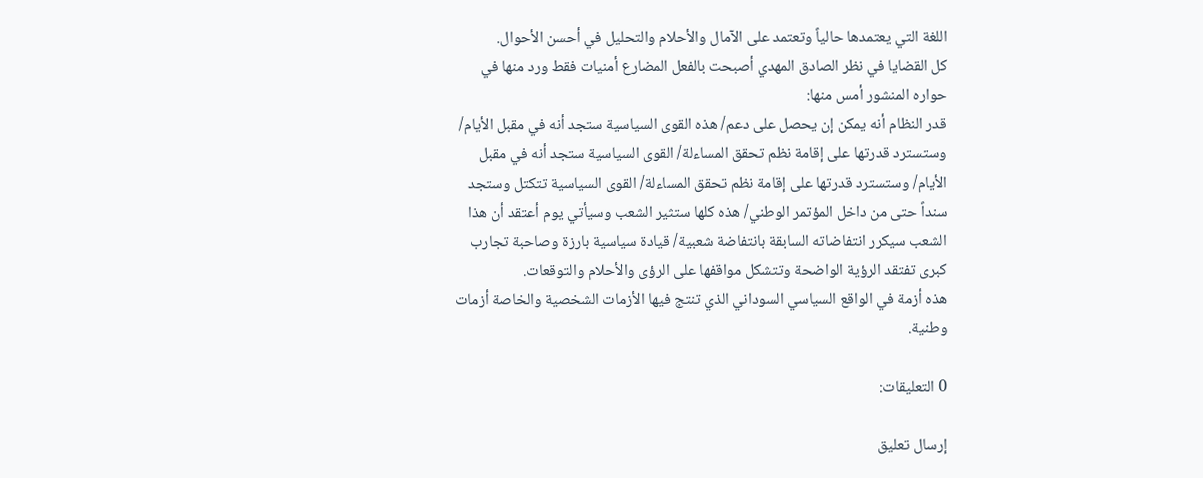اللغة التي يعتمدها حالياً وتعتمد على الآمال والأحلام والتحليل في أحسن الأحوال.
كل القضايا في نظر الصادق المهدي أصبحت بالفعل المضارع أمنيات فقط ورد منها في حواره المنشور أمس منها:
قدر النظام أنه يمكن إن يحصل على دعم/ هذه القوى السياسية ستجد أنه في مقبل الأيام/ وستسترد قدرتها على إقامة نظم تحقق المساءلة/ القوى السياسية ستجد أنه في مقبل الأيام/ وستسترد قدرتها على إقامة نظم تحقق المساءلة/ القوى السياسية تتكتل وستجد سنداً حتى من داخل المؤتمر الوطني/ هذه كلها ستثير الشعب وسيأتي يوم أعتقد أن هذا الشعب سيكرر انتفاضاته السابقة بانتفاضة شعبية/ قيادة سياسية بارزة وصاحبة تجارب كبرى تفتقد الرؤية الواضحة وتتشكل مواقفها على الرؤى والأحلام والتوقعات.
هذه أزمة في الواقع السياسي السوداني الذي تنتج فيها الأزمات الشخصية والخاصة أزمات وطنية.

0 التعليقات:

إرسال تعليق